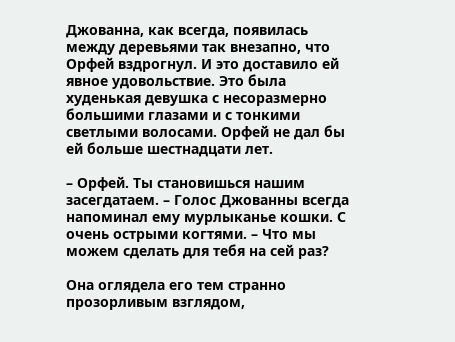Джованна, как всегда, появилась между деревьями так внезапно, что Орфей вздрогнул. И это доставило ей явное удовольствие. Это была худенькая девушка с несоразмерно большими глазами и с тонкими светлыми волосами. Орфей не дал бы ей больше шестнадцати лет.

– Орфей. Ты становишься нашим засегдатаем. – Голос Джованны всегда напоминал ему мурлыканье кошки. С очень острыми когтями. – Что мы можем сделать для тебя на сей раз?

Она оглядела его тем странно прозорливым взглядом,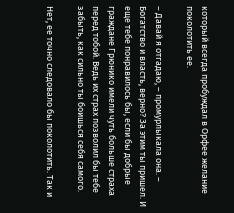который всегда пробуждал в Орфее желание поколотить ее.

– Давай я отгадаю, – промурлыкала она. – Богатство и власть, верно? За этим ты пришел. И еще тебе понравилось бы, если бы добрые граждане Грюнико имели чуть больше страха перед тобой. Ведь их страх позволил бы тебе забыть, как сильно ты боишься себя самого.

Нет, ее точно следовало бы поколотить. Так и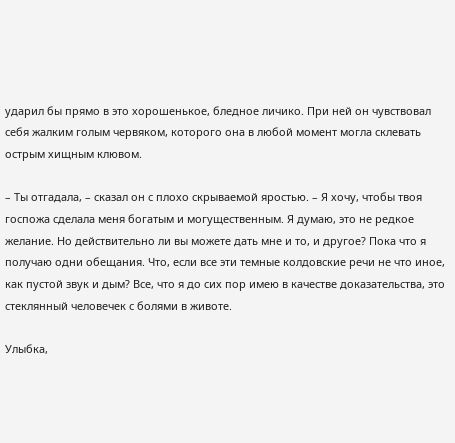ударил бы прямо в это хорошенькое, бледное личико. При ней он чувствовал себя жалким голым червяком, которого она в любой момент могла склевать острым хищным клювом.

– Ты отгадала, – сказал он с плохо скрываемой яростью. – Я хочу, чтобы твоя госпожа сделала меня богатым и могущественным. Я думаю, это не редкое желание. Но действительно ли вы можете дать мне и то, и другое? Пока что я получаю одни обещания. Что, если все эти темные колдовские речи не что иное, как пустой звук и дым? Все, что я до сих пор имею в качестве доказательства, это стеклянный человечек с болями в животе.

Улыбка,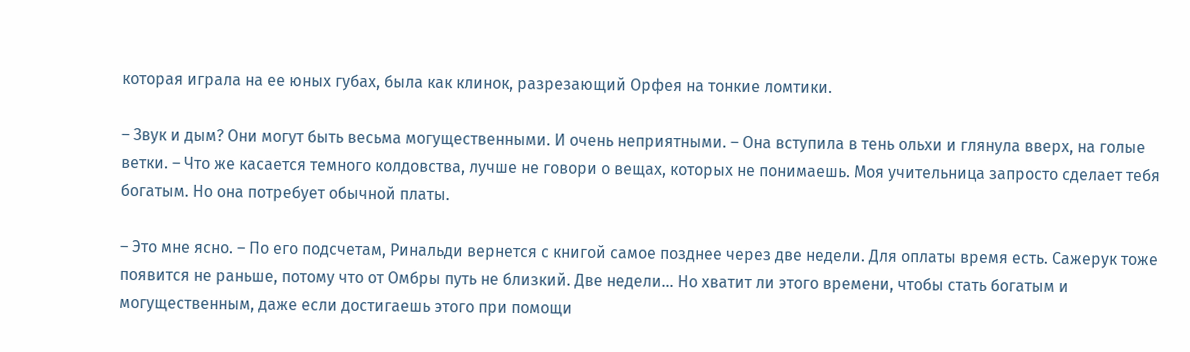которая играла на ее юных губах, была как клинок, разрезающий Орфея на тонкие ломтики.

– Звук и дым? Они могут быть весьма могущественными. И очень неприятными. – Она вступила в тень ольхи и глянула вверх, на голые ветки. – Что же касается темного колдовства, лучше не говори о вещах, которых не понимаешь. Моя учительница запросто сделает тебя богатым. Но она потребует обычной платы.

– Это мне ясно. – По его подсчетам, Ринальди вернется с книгой самое позднее через две недели. Для оплаты время есть. Сажерук тоже появится не раньше, потому что от Омбры путь не близкий. Две недели… Но хватит ли этого времени, чтобы стать богатым и могущественным, даже если достигаешь этого при помощи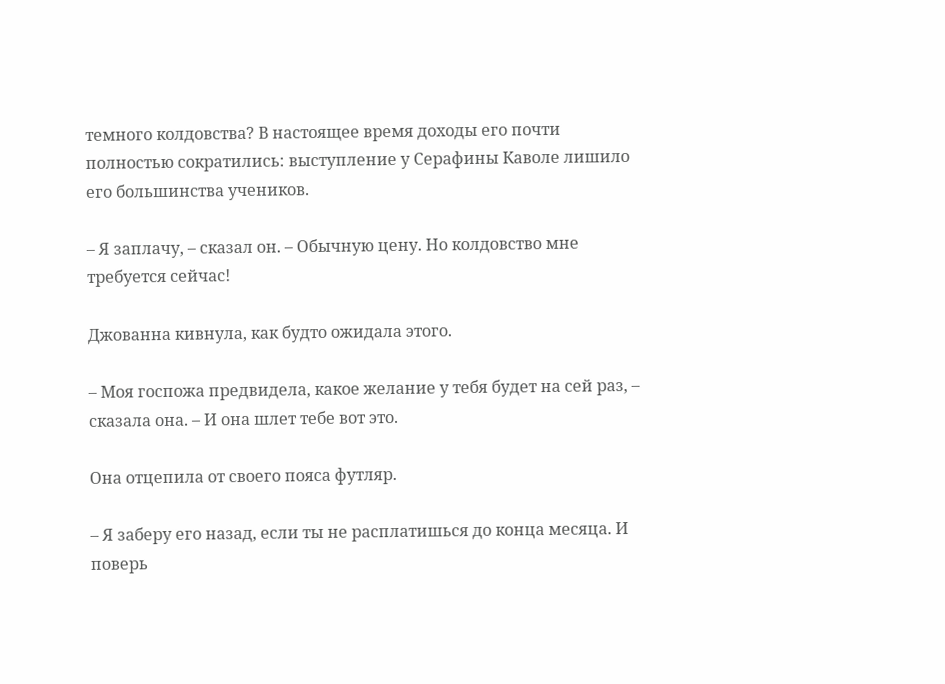темного колдовства? В настоящее время доходы его почти полностью сократились: выступление у Серафины Каволе лишило его большинства учеников.

– Я заплачу, – сказал он. – Обычную цену. Но колдовство мне требуется сейчас!

Джованна кивнула, как будто ожидала этого.

– Моя госпожа предвидела, какое желание у тебя будет на сей раз, – сказала она. – И она шлет тебе вот это.

Она отцепила от своего пояса футляр.

– Я заберу его назад, если ты не расплатишься до конца месяца. И поверь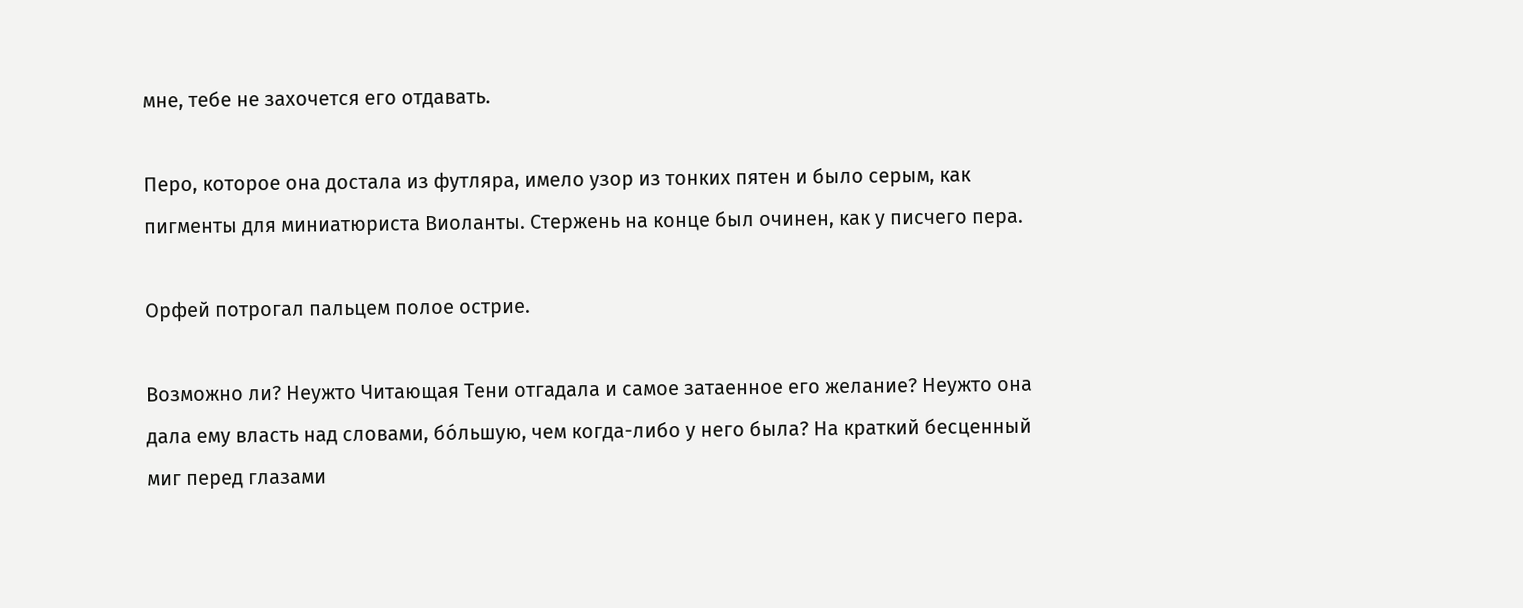мне, тебе не захочется его отдавать.

Перо, которое она достала из футляра, имело узор из тонких пятен и было серым, как пигменты для миниатюриста Виоланты. Стержень на конце был очинен, как у писчего пера.

Орфей потрогал пальцем полое острие.

Возможно ли? Неужто Читающая Тени отгадала и самое затаенное его желание? Неужто она дала ему власть над словами, бо́льшую, чем когда-либо у него была? На краткий бесценный миг перед глазами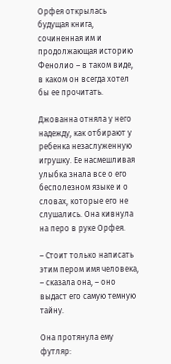Орфея открылась будущая книга, сочиненная им и продолжающая историю Фенолио – в таком виде, в каком он всегда хотел бы ее прочитать.

Джованна отняла у него надежду, как отбирают у ребенка незаслуженную игрушку. Ее насмешливая улыбка знала все о его бесполезном языке и о словах, которые его не слушались. Она кивнула на перо в руке Орфея.

– Стоит только написать этим пером имя человека, – сказала она, – оно выдаст его самую темную тайну.

Она протянула ему футляр: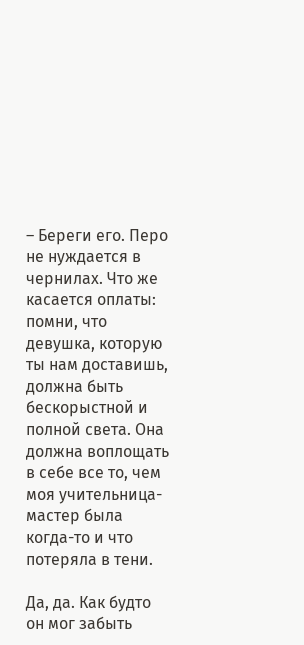– Береги его. Перо не нуждается в чернилах. Что же касается оплаты: помни, что девушка, которую ты нам доставишь, должна быть бескорыстной и полной света. Она должна воплощать в себе все то, чем моя учительница-мастер была когда-то и что потеряла в тени.

Да, да. Как будто он мог забыть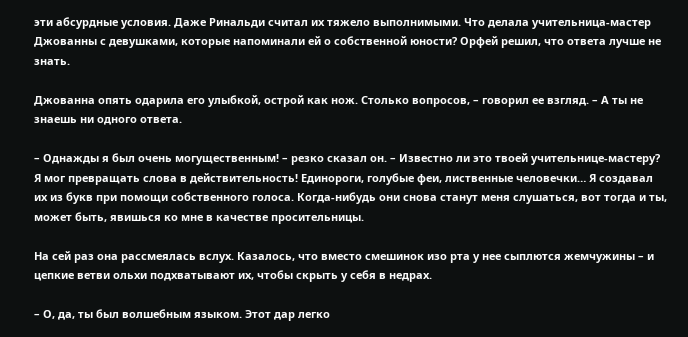эти абсурдные условия. Даже Ринальди считал их тяжело выполнимыми. Что делала учительница-мастер Джованны с девушками, которые напоминали ей о собственной юности? Орфей решил, что ответа лучше не знать.

Джованна опять одарила его улыбкой, острой как нож. Столько вопросов, – говорил ее взгляд. – А ты не знаешь ни одного ответа.

– Однажды я был очень могущественным! – резко сказал он. – Известно ли это твоей учительнице-мастеру? Я мог превращать слова в действительность! Единороги, голубые феи, лиственные человечки… Я создавал их из букв при помощи собственного голоса. Когда-нибудь они снова станут меня слушаться, вот тогда и ты, может быть, явишься ко мне в качестве просительницы.

На сей раз она рассмеялась вслух. Казалось, что вместо смешинок изо рта у нее сыплются жемчужины – и цепкие ветви ольхи подхватывают их, чтобы скрыть у себя в недрах.

– О, да, ты был волшебным языком. Этот дар легко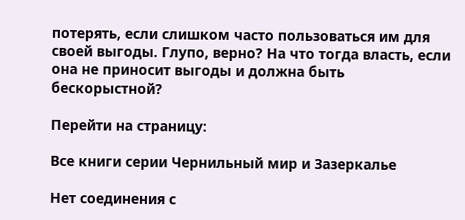потерять, если слишком часто пользоваться им для своей выгоды. Глупо, верно? На что тогда власть, если она не приносит выгоды и должна быть бескорыстной?

Перейти на страницу:

Все книги серии Чернильный мир и Зазеркалье

Нет соединения с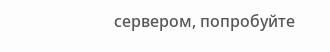сервером, попробуйте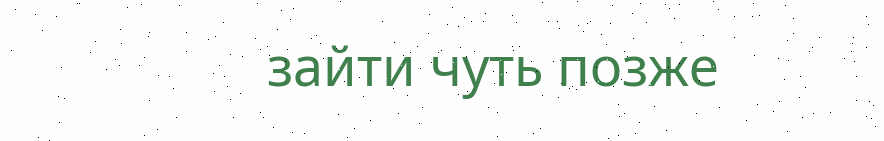зайти чуть позже